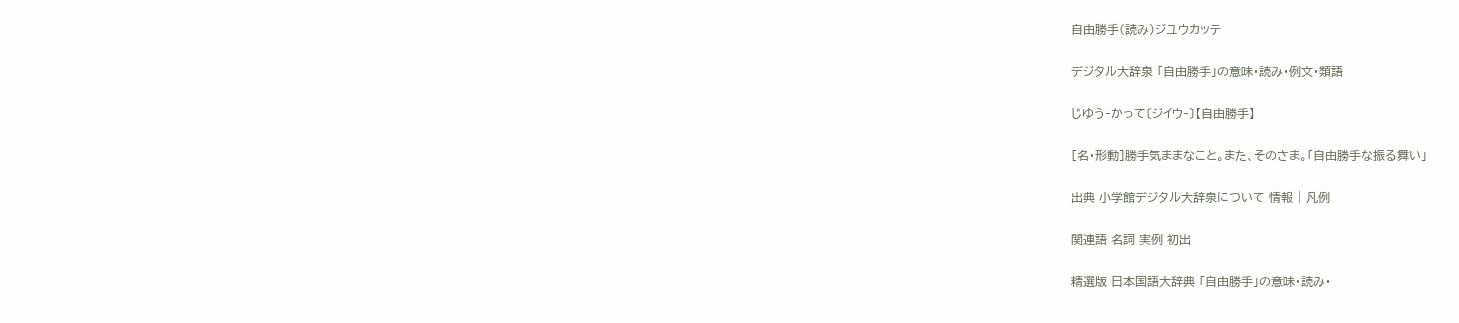自由勝手(読み)ジユウカッテ

デジタル大辞泉 「自由勝手」の意味・読み・例文・類語

じゆう‐かって〔ジイウ‐〕【自由勝手】

[名・形動]勝手気ままなこと。また、そのさま。「自由勝手な振る舞い」

出典 小学館デジタル大辞泉について 情報 | 凡例

関連語 名詞 実例 初出

精選版 日本国語大辞典 「自由勝手」の意味・読み・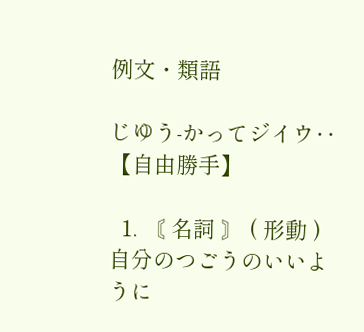例文・類語

じゆう‐かってジイウ‥【自由勝手】

  1. 〘 名詞 〙 ( 形動 ) 自分のつごうのいいように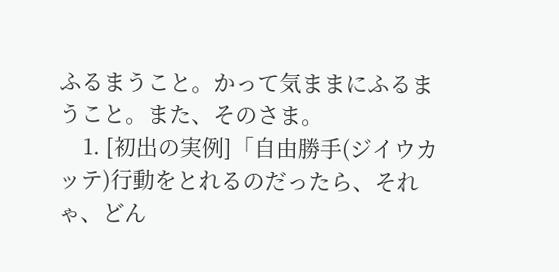ふるまうこと。かって気ままにふるまうこと。また、そのさま。
    1. [初出の実例]「自由勝手(ジイウカッテ)行動をとれるのだったら、それゃ、どん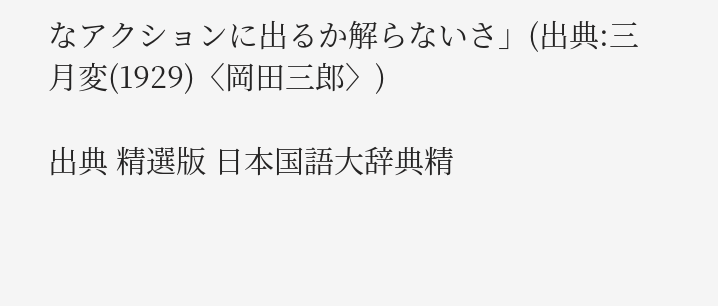なアクションに出るか解らないさ」(出典:三月変(1929)〈岡田三郎〉)

出典 精選版 日本国語大辞典精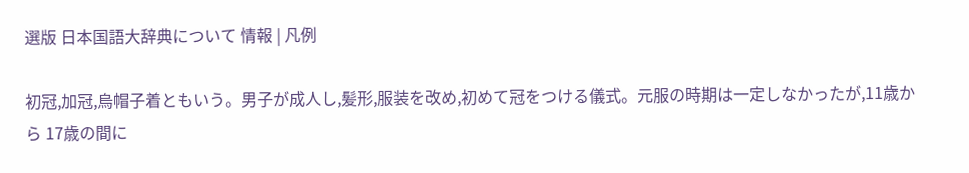選版 日本国語大辞典について 情報 | 凡例

初冠,加冠,烏帽子着ともいう。男子が成人し,髪形,服装を改め,初めて冠をつける儀式。元服の時期は一定しなかったが,11歳から 17歳の間に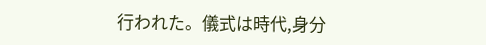行われた。儀式は時代,身分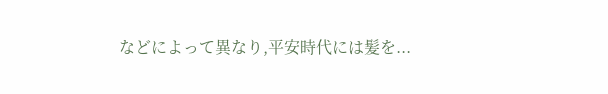などによって異なり,平安時代には髪を...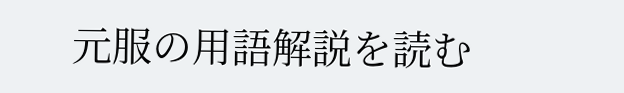元服の用語解説を読む